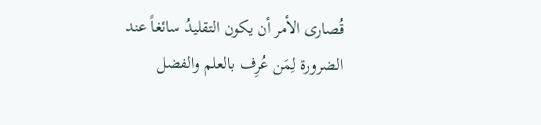قُصارى الأمر أن يكون التقليدُ سائغاً عند الضرورة لِمَن عُرِف بالعلم والفضل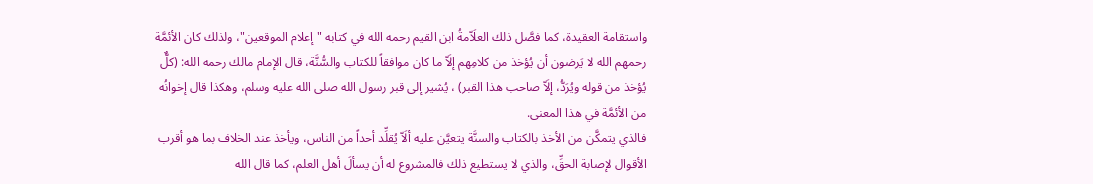واستقامة العقيدة، كما فصَّل ذلك العلَاّمةُ ابن القيم رحمه الله في كتابه "إعلام الموقعين"، ولذلك كان الأئمَّة رحمهم الله لا يَرضون أن يُؤخذ من كلامِهم إلَاّ ما كان موافقاً للكتاب والسُّنَّة، قال الإمام مالك رحمه الله: (كلٌّ يُؤخذ من قوله ويُرَدُّ، إلَاّ صاحب هذا القبر) ، يُشير إلى قبر رسول الله صلى الله عليه وسلم، وهكذا قال إخوانُه من الأئمَّة في هذا المعنى.
فالذي يتمكَّن من الأخذ بالكتاب والسنَّة يتعيَّن عليه ألَاّ يُقلِّد أحداً من الناس، ويأخذ عند الخلاف بما هو أقرب الأقوال لإصابة الحقِّ، والذي لا يستطيع ذلك فالمشروع له أن يسألَ أهل العلم، كما قال الله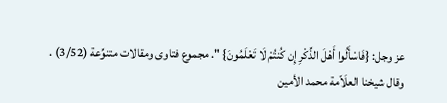عز وجل: {فَاسْأَلُوا أَهْلَ الذِّكْرِ إِن كُنتُمْ لَا تَعْلَمُونَ} ". مجموع فتاوى ومقالات متنوِّعة (3/52) .
وقال شيخنا العلَاّمة محمد الأمين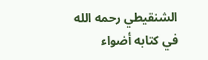الشنقيطي رحمه الله في كتابه أضواء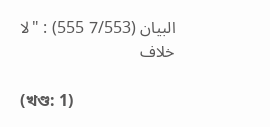البيان (7/553 555) : "لا خلاف

(খণ্ড: 1)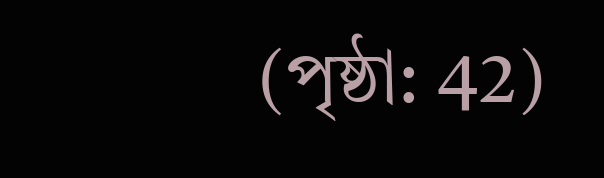(পৃষ্ঠা: 42)